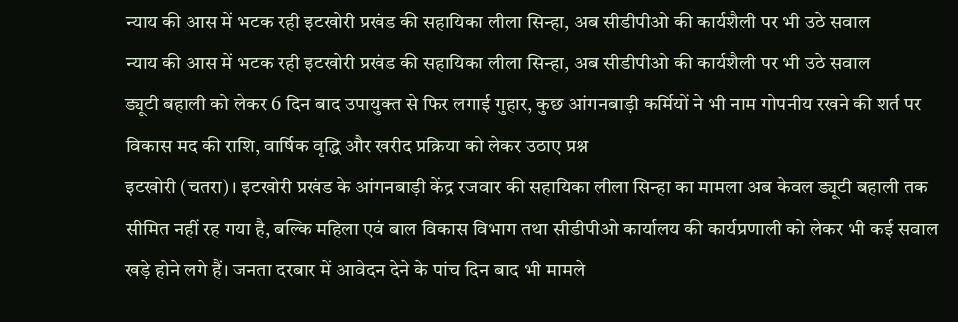न्याय की आस में भटक रही इटखोरी प्रखंड की सहायिका लीला सिन्हा, अब सीडीपीओ की कार्यशैली पर भी उठे सवाल
न्याय की आस में भटक रही इटखोरी प्रखंड की सहायिका लीला सिन्हा, अब सीडीपीओ की कार्यशैली पर भी उठे सवाल
ड्यूटी बहाली को लेकर 6 दिन बाद उपायुक्त से फिर लगाई गुहार, कुछ आंगनबाड़ी कर्मियों ने भी नाम गोपनीय रखने की शर्त पर विकास मद की राशि, वार्षिक वृद्धि और खरीद प्रक्रिया को लेकर उठाए प्रश्न
इटखोरी (चतरा)। इटखोरी प्रखंड के आंगनबाड़ी केंद्र रजवार की सहायिका लीला सिन्हा का मामला अब केवल ड्यूटी बहाली तक सीमित नहीं रह गया है, बल्कि महिला एवं बाल विकास विभाग तथा सीडीपीओ कार्यालय की कार्यप्रणाली को लेकर भी कई सवाल खड़े होने लगे हैं। जनता दरबार में आवेदन देने के पांच दिन बाद भी मामले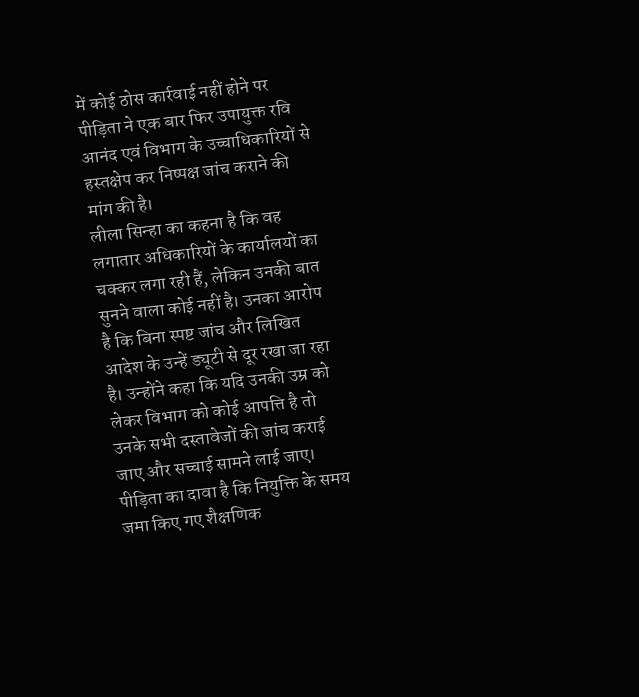में कोई ठोस कार्रवाई नहीं होने पर पीड़िता ने एक बार फिर उपायुक्त रवि आनंद एवं विभाग के उच्चाधिकारियों से हस्तक्षेप कर निष्पक्ष जांच कराने की मांग की है।
लीला सिन्हा का कहना है कि वह लगातार अधिकारियों के कार्यालयों का चक्कर लगा रही हैं, लेकिन उनकी बात सुनने वाला कोई नहीं है। उनका आरोप है कि बिना स्पष्ट जांच और लिखित आदेश के उन्हें ड्यूटी से दूर रखा जा रहा है। उन्होंने कहा कि यदि उनकी उम्र को लेकर विभाग को कोई आपत्ति है तो उनके सभी दस्तावेजों की जांच कराई जाए और सच्चाई सामने लाई जाए।
पीड़िता का दावा है कि नियुक्ति के समय जमा किए गए शैक्षणिक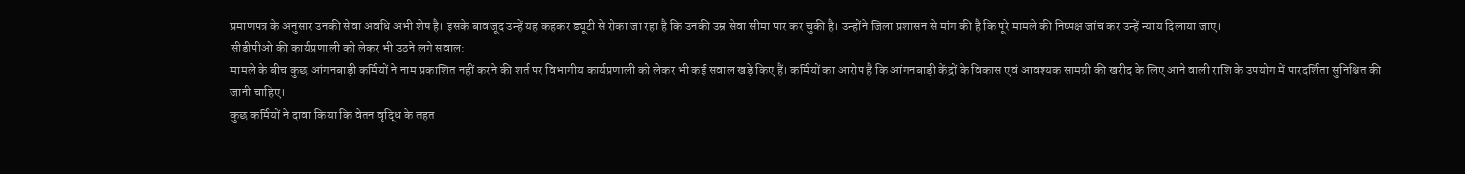प्रमाणपत्र के अनुसार उनकी सेवा अवधि अभी शेष है। इसके बावजूद उन्हें यह कहकर ड्यूटी से रोका जा रहा है कि उनकी उम्र सेवा सीमा पार कर चुकी है। उन्होंने जिला प्रशासन से मांग की है कि पूरे मामले की निष्पक्ष जांच कर उन्हें न्याय दिलाया जाए।
सीडीपीओ की कार्यप्रणाली को लेकर भी उठने लगे सवाल:
मामले के बीच कुछ आंगनबाड़ी कर्मियों ने नाम प्रकाशित नहीं करने की शर्त पर विभागीय कार्यप्रणाली को लेकर भी कई सवाल खड़े किए हैं। कर्मियों का आरोप है कि आंगनबाड़ी केंद्रों के विकास एवं आवश्यक सामग्री की खरीद के लिए आने वाली राशि के उपयोग में पारदर्शिता सुनिश्चित की जानी चाहिए।
कुछ कर्मियों ने दावा किया कि वेतन वृद्धि के तहत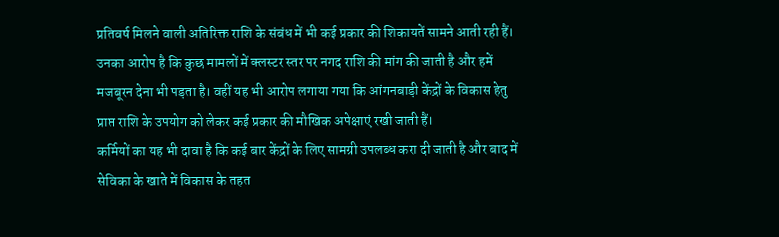प्रतिवर्ष मिलने वाली अतिरिक्त राशि के संबंध में भी कई प्रकार की शिकायतें सामने आती रही हैं। उनका आरोप है कि कुछ मामलों में क्लस्टर स्तर पर नगद राशि की मांग की जाती है और हमें मजबूरन देना भी पड़ता है। वहीं यह भी आरोप लगाया गया कि आंगनबाड़ी केंद्रों के विकास हेतु प्राप्त राशि के उपयोग को लेकर कई प्रकार की मौखिक अपेक्षाएं रखी जाती हैं।
कर्मियों का यह भी दावा है कि कई बार केंद्रों के लिए सामग्री उपलब्ध करा दी जाती है और बाद में सेविका के खाते में विकास के तहत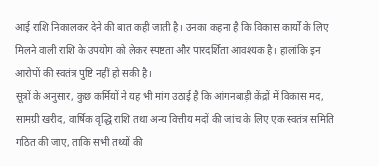आई राशि निकालकर देने की बात कही जाती है। उनका कहना है कि विकास कार्यों के लिए मिलने वाली राशि के उपयोग को लेकर स्पष्टता और पारदर्शिता आवश्यक है। हालांकि इन आरोपों की स्वतंत्र पुष्टि नहीं हो सकी है।
सूत्रों के अनुसार, कुछ कर्मियों ने यह भी मांग उठाई है कि आंगनबाड़ी केंद्रों में विकास मद, सामग्री खरीद, वार्षिक वृद्धि राशि तथा अन्य वित्तीय मदों की जांच के लिए एक स्वतंत्र समिति गठित की जाए, ताकि सभी तथ्यों की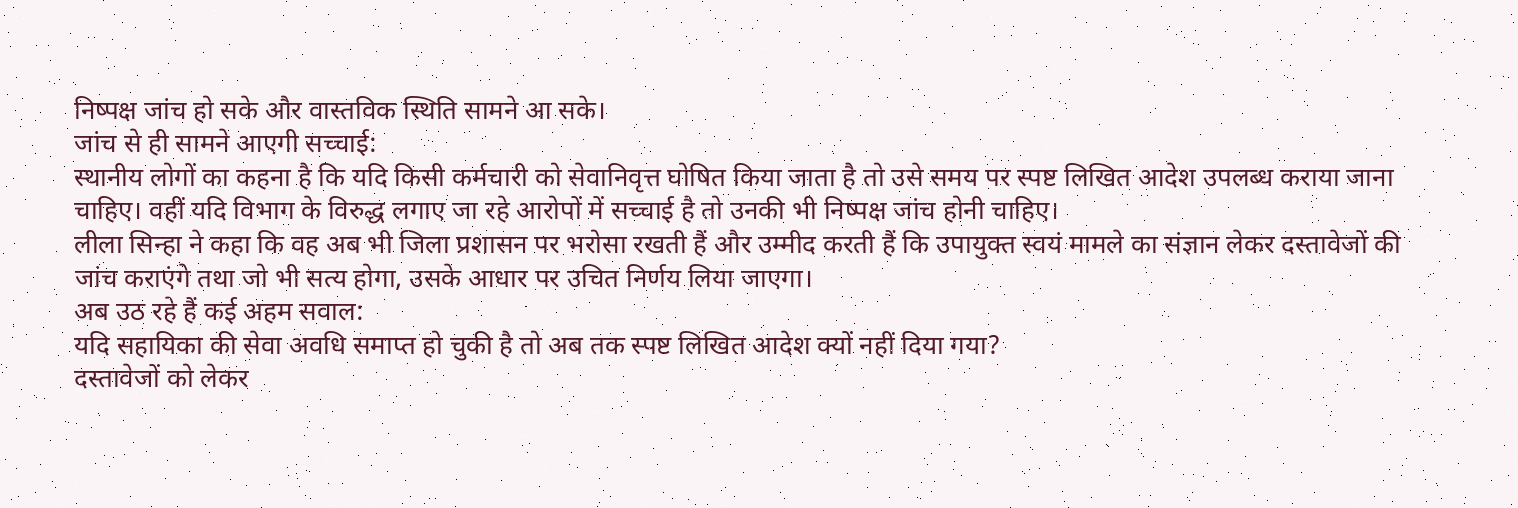निष्पक्ष जांच हो सके और वास्तविक स्थिति सामने आ सके।
जांच से ही सामने आएगी सच्चाई:
स्थानीय लोगों का कहना है कि यदि किसी कर्मचारी को सेवानिवृत्त घोषित किया जाता है तो उसे समय पर स्पष्ट लिखित आदेश उपलब्ध कराया जाना चाहिए। वहीं यदि विभाग के विरुद्ध लगाए जा रहे आरोपों में सच्चाई है तो उनकी भी निष्पक्ष जांच होनी चाहिए।
लीला सिन्हा ने कहा कि वह अब भी जिला प्रशासन पर भरोसा रखती हैं और उम्मीद करती हैं कि उपायुक्त स्वयं मामले का संज्ञान लेकर दस्तावेजों की जांच कराएंगे तथा जो भी सत्य होगा, उसके आधार पर उचित निर्णय लिया जाएगा।
अब उठ रहे हैं कई अहम सवाल:
यदि सहायिका की सेवा अवधि समाप्त हो चुकी है तो अब तक स्पष्ट लिखित आदेश क्यों नहीं दिया गया?
दस्तावेजों को लेकर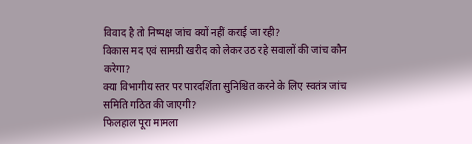विवाद है तो निष्पक्ष जांच क्यों नहीं कराई जा रही?
विकास मद एवं सामग्री खरीद को लेकर उठ रहे सवालों की जांच कौन करेगा?
क्या विभागीय स्तर पर पारदर्शिता सुनिश्चित करने के लिए स्वतंत्र जांच समिति गठित की जाएगी?
फिलहाल पूरा मामला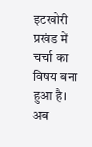इटखोरी प्रखंड में चर्चा का विषय बना हुआ है। अब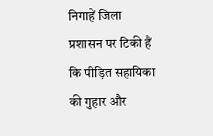निगाहें जिला प्रशासन पर टिकी हैं कि पीड़ित सहायिका की गुहार और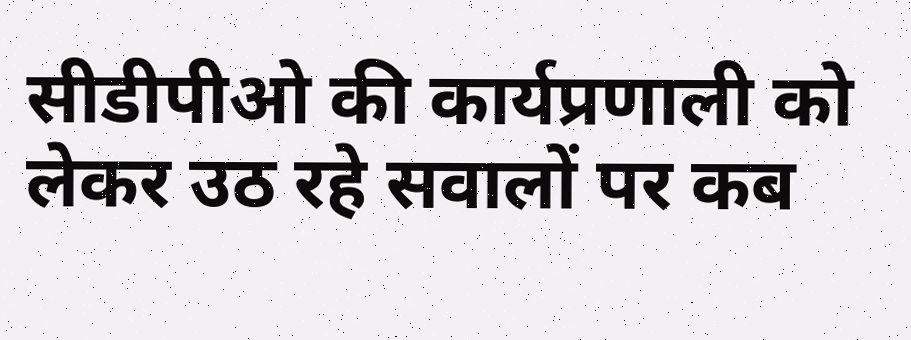सीडीपीओ की कार्यप्रणाली को लेकर उठ रहे सवालों पर कब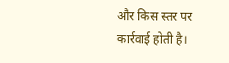और किस स्तर पर कार्रवाई होती है।